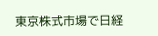東京株式市場で日経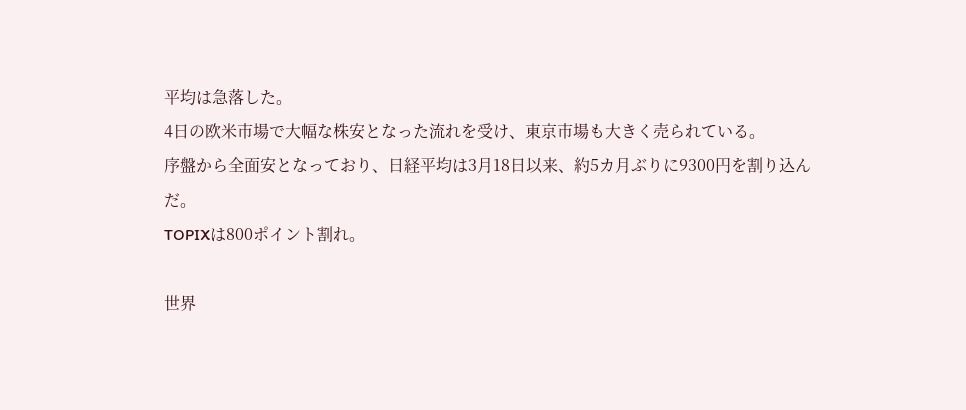平均は急落した。
4日の欧米市場で大幅な株安となった流れを受け、東京市場も大きく売られている。
序盤から全面安となっており、日経平均は3月18日以来、約5カ月ぶりに9300円を割り込んだ。
TOPIXは800ポイント割れ。

世界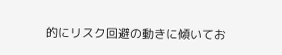的にリスク回避の動きに傾いてお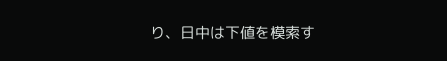り、日中は下値を模索す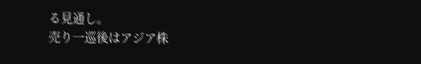る見通し。
売り一巡後はアジア株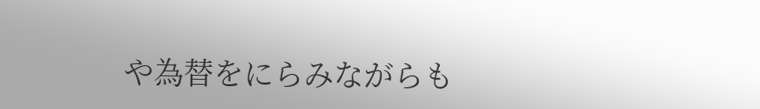や為替をにらみながらも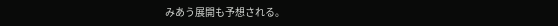みあう展開も予想される。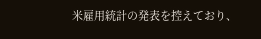米雇用統計の発表を控えており、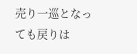売り一巡となっても戻りは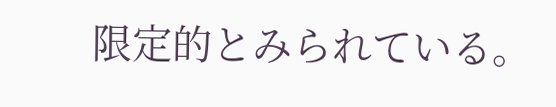限定的とみられている。